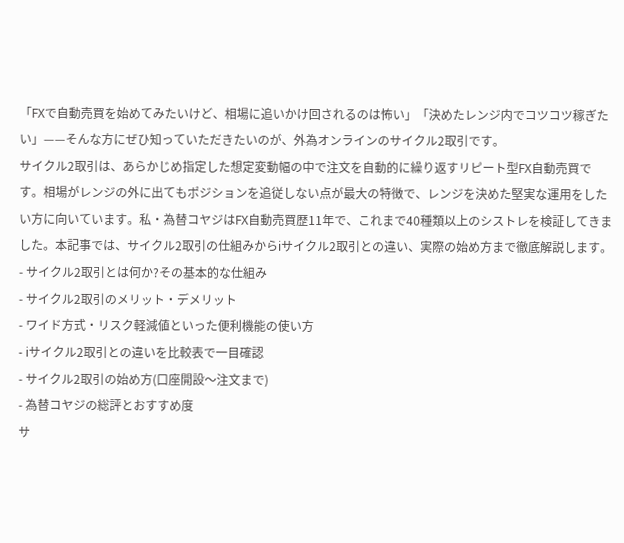「FXで自動売買を始めてみたいけど、相場に追いかけ回されるのは怖い」「決めたレンジ内でコツコツ稼ぎたい」——そんな方にぜひ知っていただきたいのが、外為オンラインのサイクル2取引です。
サイクル2取引は、あらかじめ指定した想定変動幅の中で注文を自動的に繰り返すリピート型FX自動売買です。相場がレンジの外に出てもポジションを追従しない点が最大の特徴で、レンジを決めた堅実な運用をしたい方に向いています。私・為替コヤジはFX自動売買歴11年で、これまで40種類以上のシストレを検証してきました。本記事では、サイクル2取引の仕組みからiサイクル2取引との違い、実際の始め方まで徹底解説します。
- サイクル2取引とは何か?その基本的な仕組み
- サイクル2取引のメリット・デメリット
- ワイド方式・リスク軽減値といった便利機能の使い方
- iサイクル2取引との違いを比較表で一目確認
- サイクル2取引の始め方(口座開設〜注文まで)
- 為替コヤジの総評とおすすめ度
サ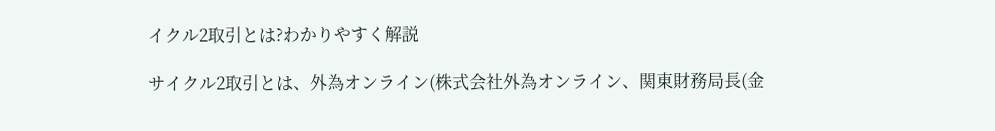イクル2取引とは?わかりやすく解説

サイクル2取引とは、外為オンライン(株式会社外為オンライン、関東財務局長(金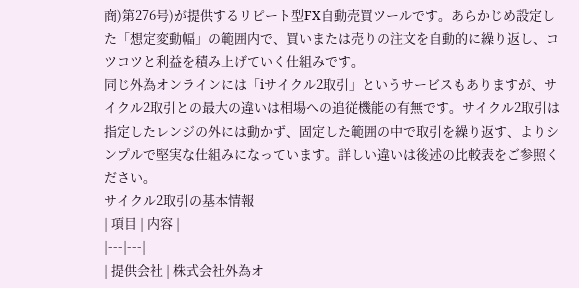商)第276号)が提供するリピート型FX自動売買ツールです。あらかじめ設定した「想定変動幅」の範囲内で、買いまたは売りの注文を自動的に繰り返し、コツコツと利益を積み上げていく仕組みです。
同じ外為オンラインには「iサイクル2取引」というサービスもありますが、サイクル2取引との最大の違いは相場への追従機能の有無です。サイクル2取引は指定したレンジの外には動かず、固定した範囲の中で取引を繰り返す、よりシンプルで堅実な仕組みになっています。詳しい違いは後述の比較表をご参照ください。
サイクル2取引の基本情報
| 項目 | 内容 |
|---|---|
| 提供会社 | 株式会社外為オ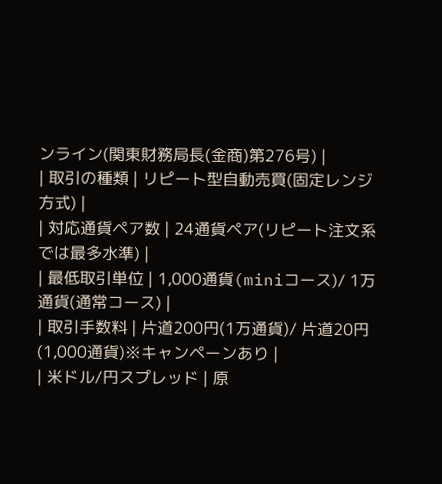ンライン(関東財務局長(金商)第276号) |
| 取引の種類 | リピート型自動売買(固定レンジ方式) |
| 対応通貨ペア数 | 24通貨ペア(リピート注文系では最多水準) |
| 最低取引単位 | 1,000通貨(miniコース)/ 1万通貨(通常コース) |
| 取引手数料 | 片道200円(1万通貨)/ 片道20円(1,000通貨)※キャンペーンあり |
| 米ドル/円スプレッド | 原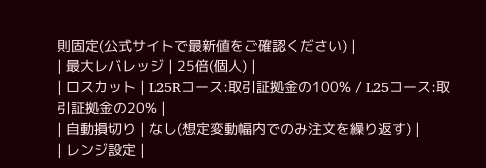則固定(公式サイトで最新値をご確認ください) |
| 最大レバレッジ | 25倍(個人) |
| ロスカット | L25Rコース:取引証拠金の100% / L25コース:取引証拠金の20% |
| 自動損切り | なし(想定変動幅内でのみ注文を繰り返す) |
| レンジ設定 |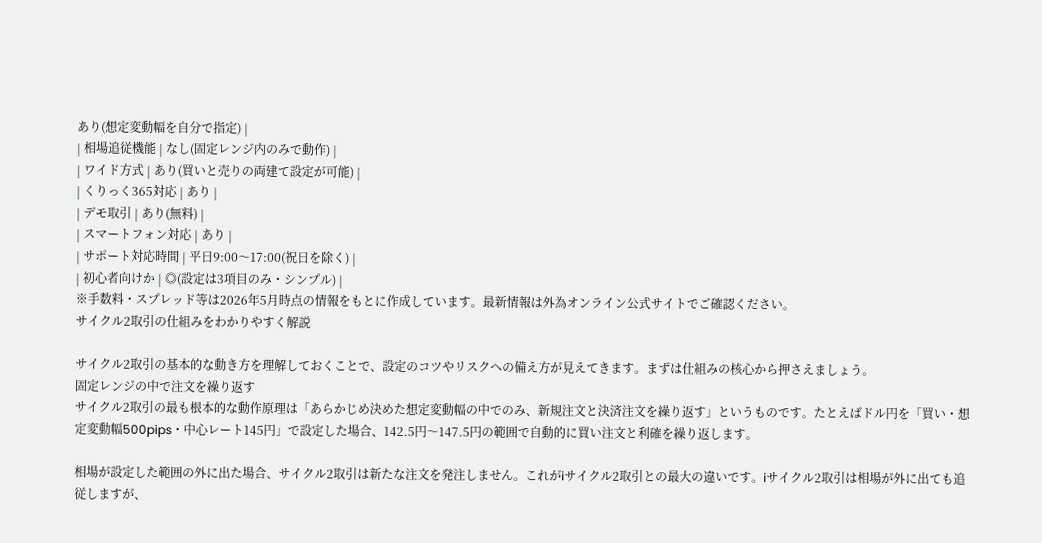あり(想定変動幅を自分で指定) |
| 相場追従機能 | なし(固定レンジ内のみで動作) |
| ワイド方式 | あり(買いと売りの両建て設定が可能) |
| くりっく365対応 | あり |
| デモ取引 | あり(無料) |
| スマートフォン対応 | あり |
| サポート対応時間 | 平日9:00〜17:00(祝日を除く) |
| 初心者向けか | ◎(設定は3項目のみ・シンプル) |
※手数料・スプレッド等は2026年5月時点の情報をもとに作成しています。最新情報は外為オンライン公式サイトでご確認ください。
サイクル2取引の仕組みをわかりやすく解説

サイクル2取引の基本的な動き方を理解しておくことで、設定のコツやリスクへの備え方が見えてきます。まずは仕組みの核心から押さえましょう。
固定レンジの中で注文を繰り返す
サイクル2取引の最も根本的な動作原理は「あらかじめ決めた想定変動幅の中でのみ、新規注文と決済注文を繰り返す」というものです。たとえばドル円を「買い・想定変動幅500pips・中心レート145円」で設定した場合、142.5円〜147.5円の範囲で自動的に買い注文と利確を繰り返します。

相場が設定した範囲の外に出た場合、サイクル2取引は新たな注文を発注しません。これがiサイクル2取引との最大の違いです。iサイクル2取引は相場が外に出ても追従しますが、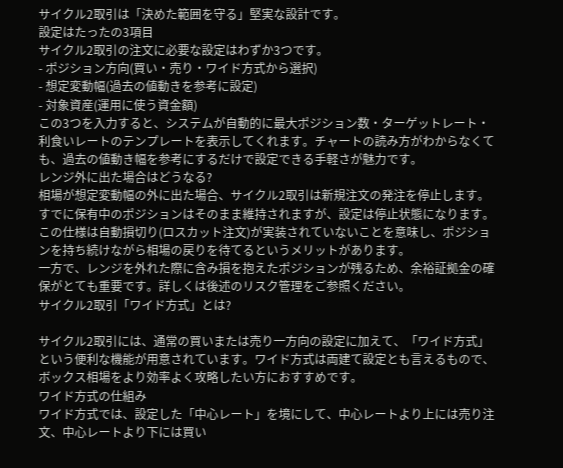サイクル2取引は「決めた範囲を守る」堅実な設計です。
設定はたったの3項目
サイクル2取引の注文に必要な設定はわずか3つです。
- ポジション方向(買い・売り・ワイド方式から選択)
- 想定変動幅(過去の値動きを参考に設定)
- 対象資産(運用に使う資金額)
この3つを入力すると、システムが自動的に最大ポジション数・ターゲットレート・利食いレートのテンプレートを表示してくれます。チャートの読み方がわからなくても、過去の値動き幅を参考にするだけで設定できる手軽さが魅力です。
レンジ外に出た場合はどうなる?
相場が想定変動幅の外に出た場合、サイクル2取引は新規注文の発注を停止します。すでに保有中のポジションはそのまま維持されますが、設定は停止状態になります。この仕様は自動損切り(ロスカット注文)が実装されていないことを意味し、ポジションを持ち続けながら相場の戻りを待てるというメリットがあります。
一方で、レンジを外れた際に含み損を抱えたポジションが残るため、余裕証拠金の確保がとても重要です。詳しくは後述のリスク管理をご参照ください。
サイクル2取引「ワイド方式」とは?

サイクル2取引には、通常の買いまたは売り一方向の設定に加えて、「ワイド方式」という便利な機能が用意されています。ワイド方式は両建て設定とも言えるもので、ボックス相場をより効率よく攻略したい方におすすめです。
ワイド方式の仕組み
ワイド方式では、設定した「中心レート」を境にして、中心レートより上には売り注文、中心レートより下には買い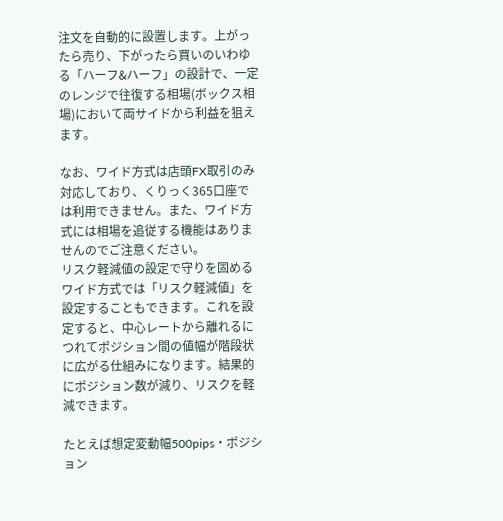注文を自動的に設置します。上がったら売り、下がったら買いのいわゆる「ハーフ&ハーフ」の設計で、一定のレンジで往復する相場(ボックス相場)において両サイドから利益を狙えます。

なお、ワイド方式は店頭FX取引のみ対応しており、くりっく365口座では利用できません。また、ワイド方式には相場を追従する機能はありませんのでご注意ください。
リスク軽減値の設定で守りを固める
ワイド方式では「リスク軽減値」を設定することもできます。これを設定すると、中心レートから離れるにつれてポジション間の値幅が階段状に広がる仕組みになります。結果的にポジション数が減り、リスクを軽減できます。

たとえば想定変動幅500pips・ポジション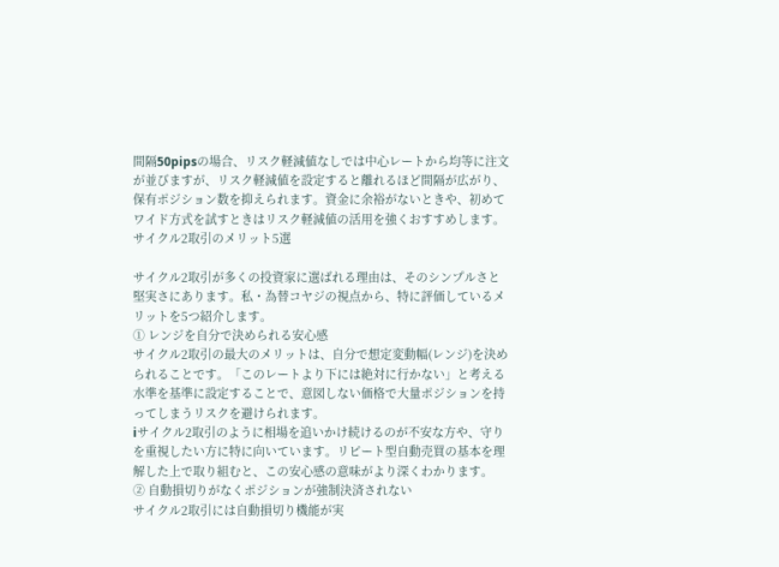間隔50pipsの場合、リスク軽減値なしでは中心レートから均等に注文が並びますが、リスク軽減値を設定すると離れるほど間隔が広がり、保有ポジション数を抑えられます。資金に余裕がないときや、初めてワイド方式を試すときはリスク軽減値の活用を強くおすすめします。
サイクル2取引のメリット5選

サイクル2取引が多くの投資家に選ばれる理由は、そのシンプルさと堅実さにあります。私・為替コヤジの視点から、特に評価しているメリットを5つ紹介します。
① レンジを自分で決められる安心感
サイクル2取引の最大のメリットは、自分で想定変動幅(レンジ)を決められることです。「このレートより下には絶対に行かない」と考える水準を基準に設定することで、意図しない価格で大量ポジションを持ってしまうリスクを避けられます。
iサイクル2取引のように相場を追いかけ続けるのが不安な方や、守りを重視したい方に特に向いています。リピート型自動売買の基本を理解した上で取り組むと、この安心感の意味がより深くわかります。
② 自動損切りがなくポジションが強制決済されない
サイクル2取引には自動損切り機能が実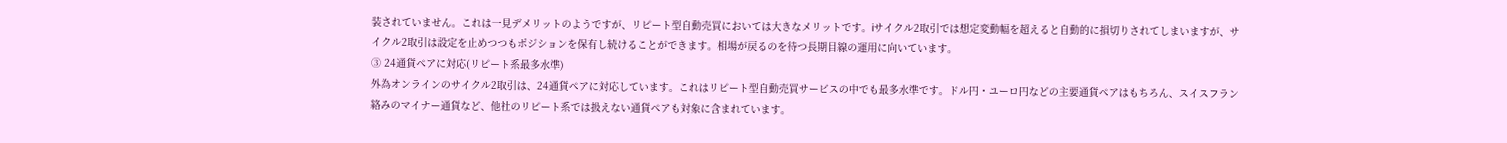装されていません。これは一見デメリットのようですが、リピート型自動売買においては大きなメリットです。iサイクル2取引では想定変動幅を超えると自動的に損切りされてしまいますが、サイクル2取引は設定を止めつつもポジションを保有し続けることができます。相場が戻るのを待つ長期目線の運用に向いています。
③ 24通貨ペアに対応(リピート系最多水準)
外為オンラインのサイクル2取引は、24通貨ペアに対応しています。これはリピート型自動売買サービスの中でも最多水準です。ドル円・ユーロ円などの主要通貨ペアはもちろん、スイスフラン絡みのマイナー通貨など、他社のリピート系では扱えない通貨ペアも対象に含まれています。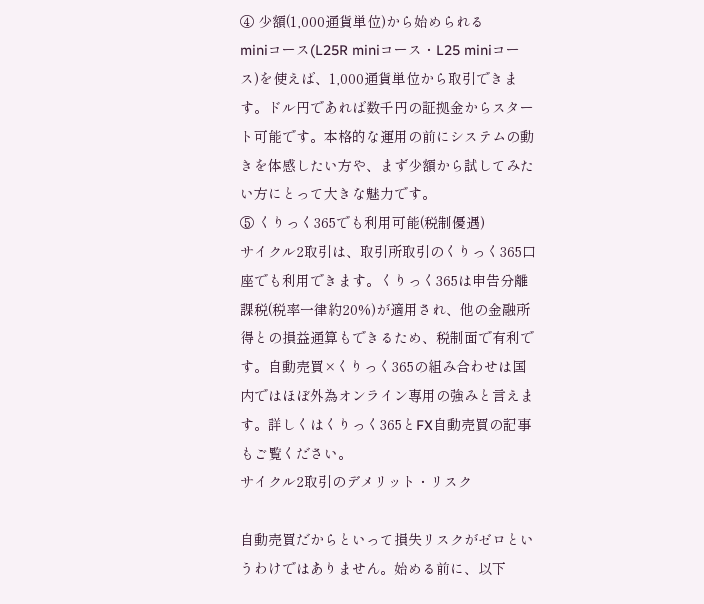④ 少額(1,000通貨単位)から始められる
miniコース(L25R miniコース・L25 miniコース)を使えば、1,000通貨単位から取引できます。ドル円であれば数千円の証拠金からスタート可能です。本格的な運用の前にシステムの動きを体感したい方や、まず少額から試してみたい方にとって大きな魅力です。
⑤ くりっく365でも利用可能(税制優遇)
サイクル2取引は、取引所取引のくりっく365口座でも利用できます。くりっく365は申告分離課税(税率一律約20%)が適用され、他の金融所得との損益通算もできるため、税制面で有利です。自動売買×くりっく365の組み合わせは国内ではほぼ外為オンライン専用の強みと言えます。詳しくはくりっく365とFX自動売買の記事もご覧ください。
サイクル2取引のデメリット・リスク

自動売買だからといって損失リスクがゼロというわけではありません。始める前に、以下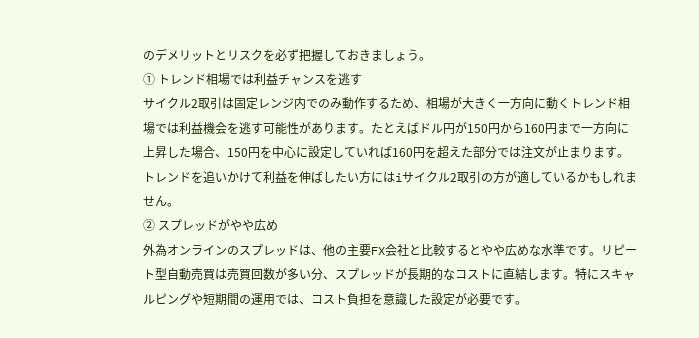のデメリットとリスクを必ず把握しておきましょう。
① トレンド相場では利益チャンスを逃す
サイクル2取引は固定レンジ内でのみ動作するため、相場が大きく一方向に動くトレンド相場では利益機会を逃す可能性があります。たとえばドル円が150円から160円まで一方向に上昇した場合、150円を中心に設定していれば160円を超えた部分では注文が止まります。トレンドを追いかけて利益を伸ばしたい方にはiサイクル2取引の方が適しているかもしれません。
② スプレッドがやや広め
外為オンラインのスプレッドは、他の主要FX会社と比較するとやや広めな水準です。リピート型自動売買は売買回数が多い分、スプレッドが長期的なコストに直結します。特にスキャルピングや短期間の運用では、コスト負担を意識した設定が必要です。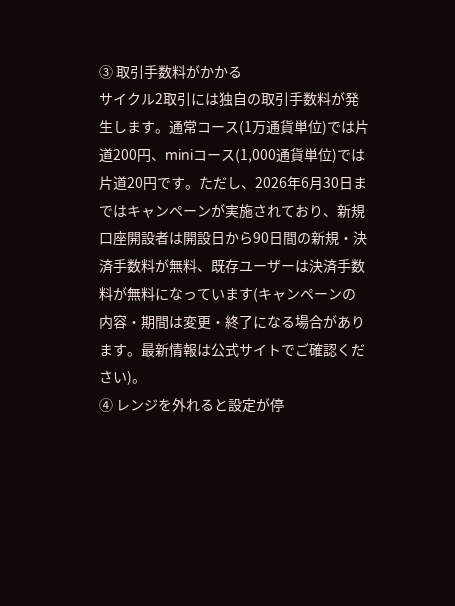③ 取引手数料がかかる
サイクル2取引には独自の取引手数料が発生します。通常コース(1万通貨単位)では片道200円、miniコース(1,000通貨単位)では片道20円です。ただし、2026年6月30日まではキャンペーンが実施されており、新規口座開設者は開設日から90日間の新規・決済手数料が無料、既存ユーザーは決済手数料が無料になっています(キャンペーンの内容・期間は変更・終了になる場合があります。最新情報は公式サイトでご確認ください)。
④ レンジを外れると設定が停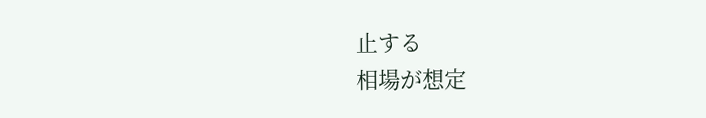止する
相場が想定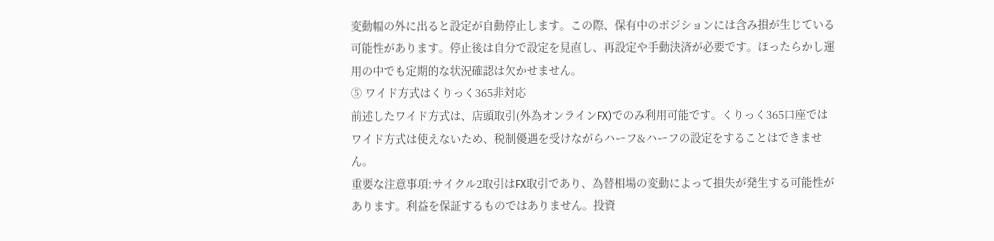変動幅の外に出ると設定が自動停止します。この際、保有中のポジションには含み損が生じている可能性があります。停止後は自分で設定を見直し、再設定や手動決済が必要です。ほったらかし運用の中でも定期的な状況確認は欠かせません。
⑤ ワイド方式はくりっく365非対応
前述したワイド方式は、店頭取引(外為オンラインFX)でのみ利用可能です。くりっく365口座ではワイド方式は使えないため、税制優遇を受けながらハーフ&ハーフの設定をすることはできません。
重要な注意事項:サイクル2取引はFX取引であり、為替相場の変動によって損失が発生する可能性があります。利益を保証するものではありません。投資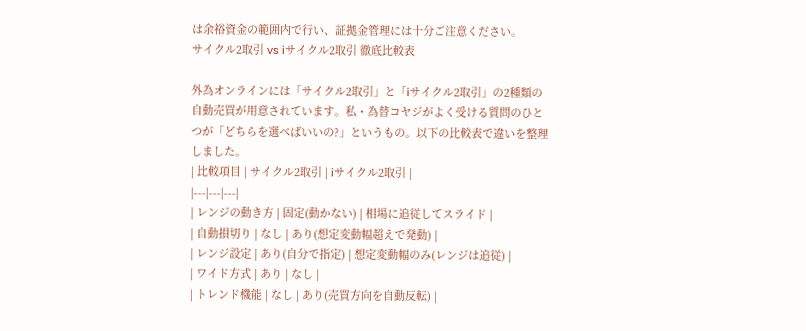は余裕資金の範囲内で行い、証拠金管理には十分ご注意ください。
サイクル2取引 vs iサイクル2取引 徹底比較表

外為オンラインには「サイクル2取引」と「iサイクル2取引」の2種類の自動売買が用意されています。私・為替コヤジがよく受ける質問のひとつが「どちらを選べばいいの?」というもの。以下の比較表で違いを整理しました。
| 比較項目 | サイクル2取引 | iサイクル2取引 |
|---|---|---|
| レンジの動き方 | 固定(動かない) | 相場に追従してスライド |
| 自動損切り | なし | あり(想定変動幅超えで発動) |
| レンジ設定 | あり(自分で指定) | 想定変動幅のみ(レンジは追従) |
| ワイド方式 | あり | なし |
| トレンド機能 | なし | あり(売買方向を自動反転) |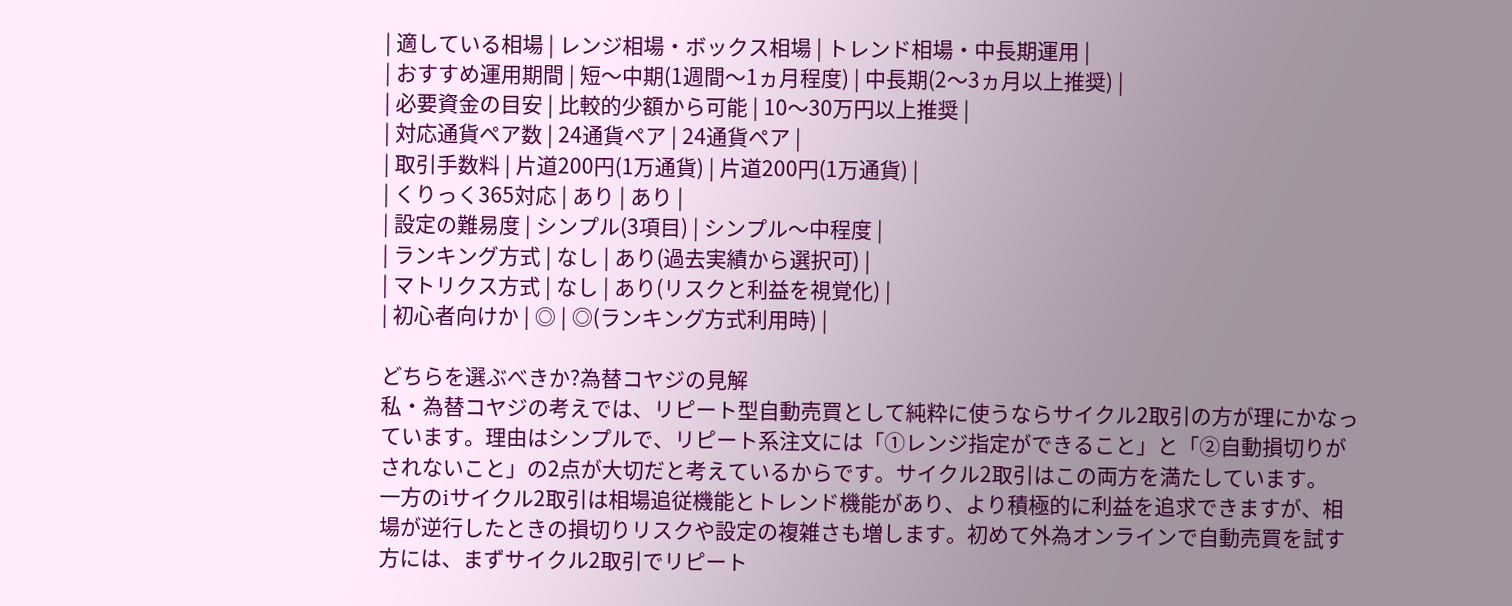| 適している相場 | レンジ相場・ボックス相場 | トレンド相場・中長期運用 |
| おすすめ運用期間 | 短〜中期(1週間〜1ヵ月程度) | 中長期(2〜3ヵ月以上推奨) |
| 必要資金の目安 | 比較的少額から可能 | 10〜30万円以上推奨 |
| 対応通貨ペア数 | 24通貨ペア | 24通貨ペア |
| 取引手数料 | 片道200円(1万通貨) | 片道200円(1万通貨) |
| くりっく365対応 | あり | あり |
| 設定の難易度 | シンプル(3項目) | シンプル〜中程度 |
| ランキング方式 | なし | あり(過去実績から選択可) |
| マトリクス方式 | なし | あり(リスクと利益を視覚化) |
| 初心者向けか | ◎ | ◎(ランキング方式利用時) |

どちらを選ぶべきか?為替コヤジの見解
私・為替コヤジの考えでは、リピート型自動売買として純粋に使うならサイクル2取引の方が理にかなっています。理由はシンプルで、リピート系注文には「①レンジ指定ができること」と「②自動損切りがされないこと」の2点が大切だと考えているからです。サイクル2取引はこの両方を満たしています。
一方のiサイクル2取引は相場追従機能とトレンド機能があり、より積極的に利益を追求できますが、相場が逆行したときの損切りリスクや設定の複雑さも増します。初めて外為オンラインで自動売買を試す方には、まずサイクル2取引でリピート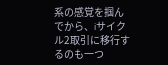系の感覚を掴んでから、iサイクル2取引に移行するのも一つ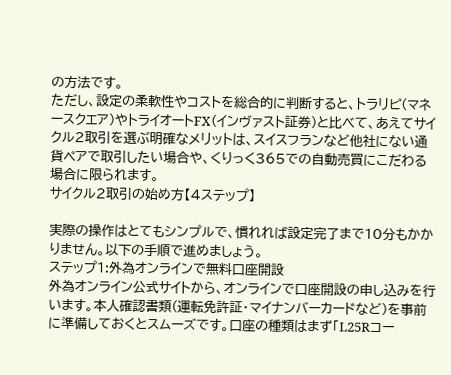の方法です。
ただし、設定の柔軟性やコストを総合的に判断すると、トラリピ(マネースクエア)やトライオートFX(インヴァスト証券)と比べて、あえてサイクル2取引を選ぶ明確なメリットは、スイスフランなど他社にない通貨ペアで取引したい場合や、くりっく365での自動売買にこだわる場合に限られます。
サイクル2取引の始め方【4ステップ】

実際の操作はとてもシンプルで、慣れれば設定完了まで10分もかかりません。以下の手順で進めましょう。
ステップ1:外為オンラインで無料口座開設
外為オンライン公式サイトから、オンラインで口座開設の申し込みを行います。本人確認書類(運転免許証・マイナンバーカードなど)を事前に準備しておくとスムーズです。口座の種類はまず「L25Rコー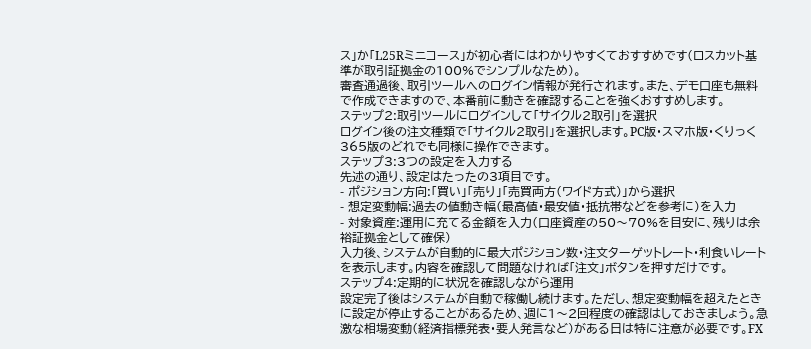ス」か「L25Rミニコース」が初心者にはわかりやすくておすすめです(ロスカット基準が取引証拠金の100%でシンプルなため)。
審査通過後、取引ツールへのログイン情報が発行されます。また、デモ口座も無料で作成できますので、本番前に動きを確認することを強くおすすめします。
ステップ2:取引ツールにログインして「サイクル2取引」を選択
ログイン後の注文種類で「サイクル2取引」を選択します。PC版・スマホ版・くりっく365版のどれでも同様に操作できます。
ステップ3:3つの設定を入力する
先述の通り、設定はたったの3項目です。
- ポジション方向:「買い」「売り」「売買両方(ワイド方式)」から選択
- 想定変動幅:過去の値動き幅(最高値・最安値・抵抗帯などを参考に)を入力
- 対象資産:運用に充てる金額を入力(口座資産の50〜70%を目安に、残りは余裕証拠金として確保)
入力後、システムが自動的に最大ポジション数・注文ターゲットレート・利食いレートを表示します。内容を確認して問題なければ「注文」ボタンを押すだけです。
ステップ4:定期的に状況を確認しながら運用
設定完了後はシステムが自動で稼働し続けます。ただし、想定変動幅を超えたときに設定が停止することがあるため、週に1〜2回程度の確認はしておきましょう。急激な相場変動(経済指標発表・要人発言など)がある日は特に注意が必要です。FX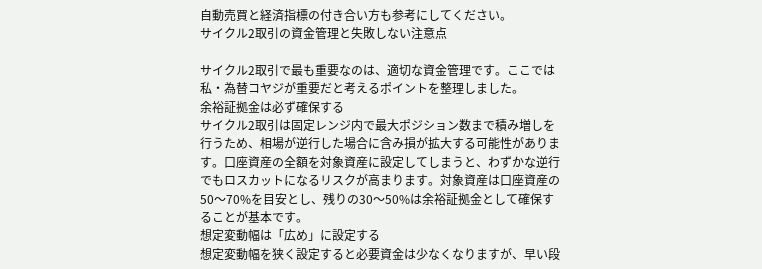自動売買と経済指標の付き合い方も参考にしてください。
サイクル2取引の資金管理と失敗しない注意点

サイクル2取引で最も重要なのは、適切な資金管理です。ここでは私・為替コヤジが重要だと考えるポイントを整理しました。
余裕証拠金は必ず確保する
サイクル2取引は固定レンジ内で最大ポジション数まで積み増しを行うため、相場が逆行した場合に含み損が拡大する可能性があります。口座資産の全額を対象資産に設定してしまうと、わずかな逆行でもロスカットになるリスクが高まります。対象資産は口座資産の50〜70%を目安とし、残りの30〜50%は余裕証拠金として確保することが基本です。
想定変動幅は「広め」に設定する
想定変動幅を狭く設定すると必要資金は少なくなりますが、早い段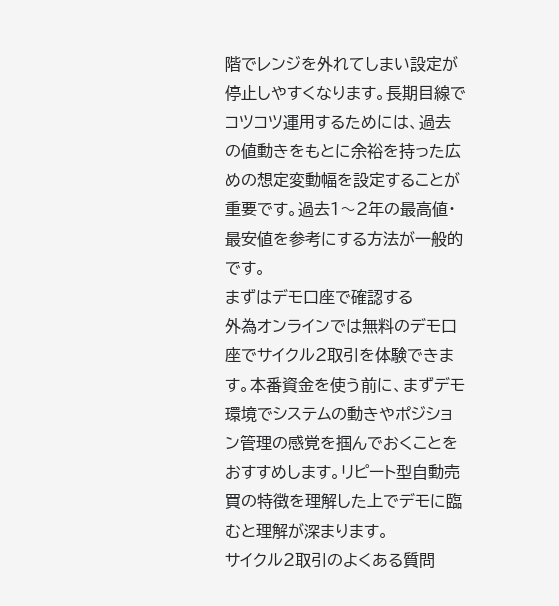階でレンジを外れてしまい設定が停止しやすくなります。長期目線でコツコツ運用するためには、過去の値動きをもとに余裕を持った広めの想定変動幅を設定することが重要です。過去1〜2年の最高値・最安値を参考にする方法が一般的です。
まずはデモ口座で確認する
外為オンラインでは無料のデモ口座でサイクル2取引を体験できます。本番資金を使う前に、まずデモ環境でシステムの動きやポジション管理の感覚を掴んでおくことをおすすめします。リピート型自動売買の特徴を理解した上でデモに臨むと理解が深まります。
サイクル2取引のよくある質問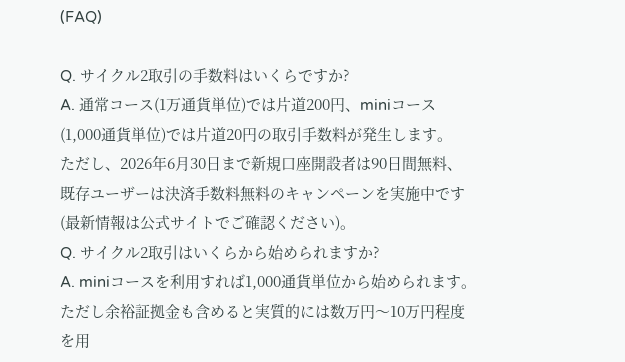(FAQ)

Q. サイクル2取引の手数料はいくらですか?
A. 通常コース(1万通貨単位)では片道200円、miniコース(1,000通貨単位)では片道20円の取引手数料が発生します。
ただし、2026年6月30日まで新規口座開設者は90日間無料、既存ユーザーは決済手数料無料のキャンペーンを実施中です(最新情報は公式サイトでご確認ください)。
Q. サイクル2取引はいくらから始められますか?
A. miniコースを利用すれば1,000通貨単位から始められます。ただし余裕証拠金も含めると実質的には数万円〜10万円程度を用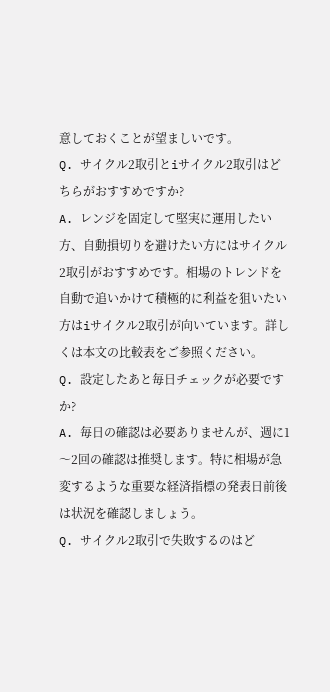意しておくことが望ましいです。
Q. サイクル2取引とiサイクル2取引はどちらがおすすめですか?
A. レンジを固定して堅実に運用したい方、自動損切りを避けたい方にはサイクル2取引がおすすめです。相場のトレンドを自動で追いかけて積極的に利益を狙いたい方はiサイクル2取引が向いています。詳しくは本文の比較表をご参照ください。
Q. 設定したあと毎日チェックが必要ですか?
A. 毎日の確認は必要ありませんが、週に1〜2回の確認は推奨します。特に相場が急変するような重要な経済指標の発表日前後は状況を確認しましょう。
Q. サイクル2取引で失敗するのはど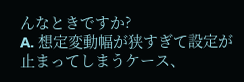んなときですか?
A. 想定変動幅が狭すぎて設定が止まってしまうケース、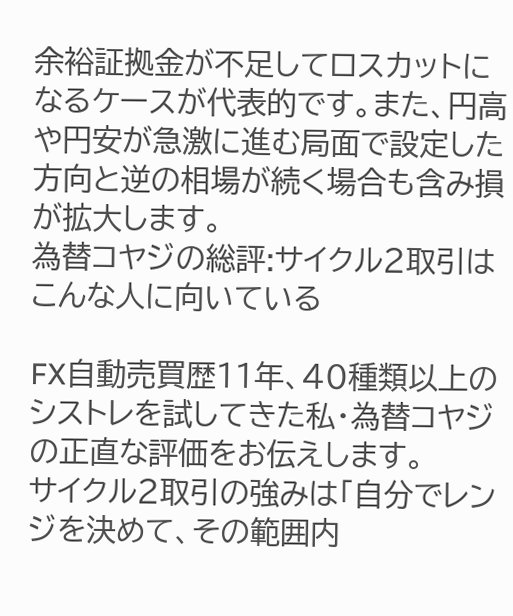余裕証拠金が不足してロスカットになるケースが代表的です。また、円高や円安が急激に進む局面で設定した方向と逆の相場が続く場合も含み損が拡大します。
為替コヤジの総評:サイクル2取引はこんな人に向いている

FX自動売買歴11年、40種類以上のシストレを試してきた私・為替コヤジの正直な評価をお伝えします。
サイクル2取引の強みは「自分でレンジを決めて、その範囲内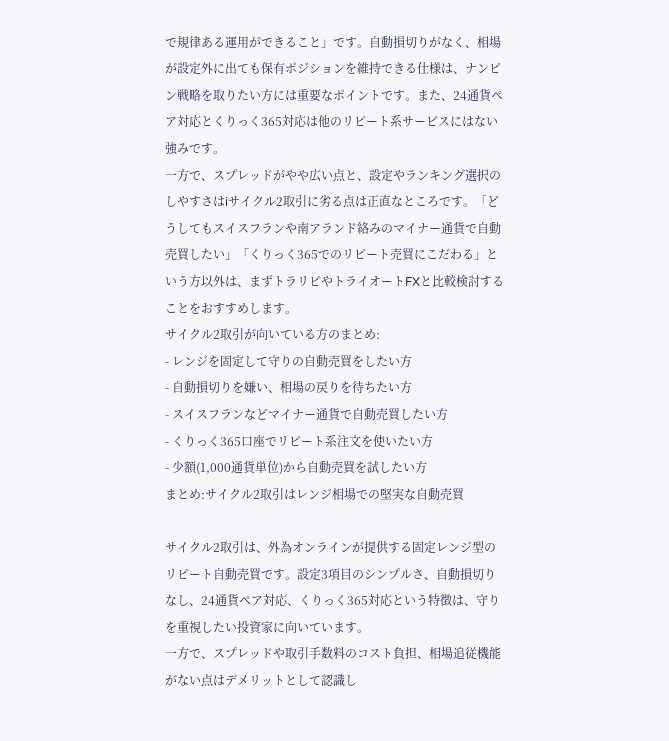で規律ある運用ができること」です。自動損切りがなく、相場が設定外に出ても保有ポジションを維持できる仕様は、ナンピン戦略を取りたい方には重要なポイントです。また、24通貨ペア対応とくりっく365対応は他のリピート系サービスにはない強みです。
一方で、スプレッドがやや広い点と、設定やランキング選択のしやすさはiサイクル2取引に劣る点は正直なところです。「どうしてもスイスフランや南アランド絡みのマイナー通貨で自動売買したい」「くりっく365でのリピート売買にこだわる」という方以外は、まずトラリピやトライオートFXと比較検討することをおすすめします。
サイクル2取引が向いている方のまとめ:
- レンジを固定して守りの自動売買をしたい方
- 自動損切りを嫌い、相場の戻りを待ちたい方
- スイスフランなどマイナー通貨で自動売買したい方
- くりっく365口座でリピート系注文を使いたい方
- 少額(1,000通貨単位)から自動売買を試したい方
まとめ:サイクル2取引はレンジ相場での堅実な自動売買

サイクル2取引は、外為オンラインが提供する固定レンジ型のリピート自動売買です。設定3項目のシンプルさ、自動損切りなし、24通貨ペア対応、くりっく365対応という特徴は、守りを重視したい投資家に向いています。
一方で、スプレッドや取引手数料のコスト負担、相場追従機能がない点はデメリットとして認識し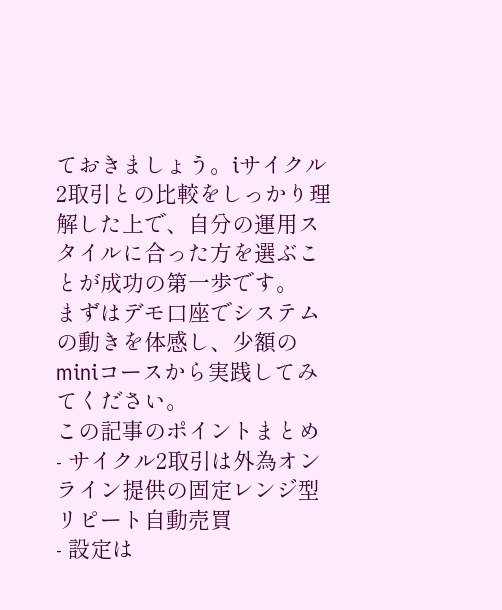ておきましょう。iサイクル2取引との比較をしっかり理解した上で、自分の運用スタイルに合った方を選ぶことが成功の第一歩です。
まずはデモ口座でシステムの動きを体感し、少額の miniコースから実践してみてください。
この記事のポイントまとめ
- サイクル2取引は外為オンライン提供の固定レンジ型リピート自動売買
- 設定は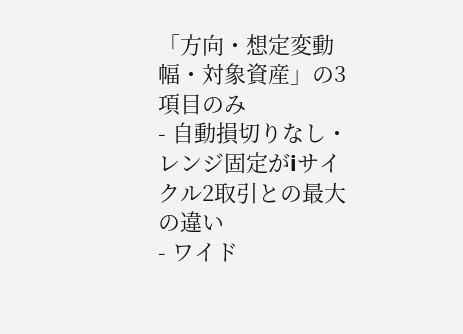「方向・想定変動幅・対象資産」の3項目のみ
- 自動損切りなし・レンジ固定がiサイクル2取引との最大の違い
- ワイド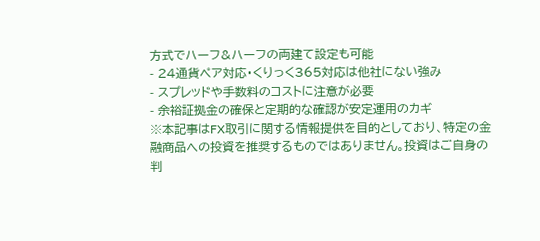方式でハーフ&ハーフの両建て設定も可能
- 24通貨ペア対応・くりっく365対応は他社にない強み
- スプレッドや手数料のコストに注意が必要
- 余裕証拠金の確保と定期的な確認が安定運用のカギ
※本記事はFX取引に関する情報提供を目的としており、特定の金融商品への投資を推奨するものではありません。投資はご自身の判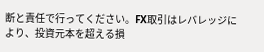断と責任で行ってください。FX取引はレバレッジにより、投資元本を超える損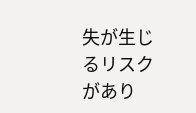失が生じるリスクがあり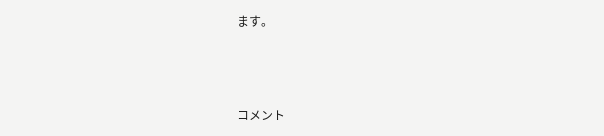ます。



コメント